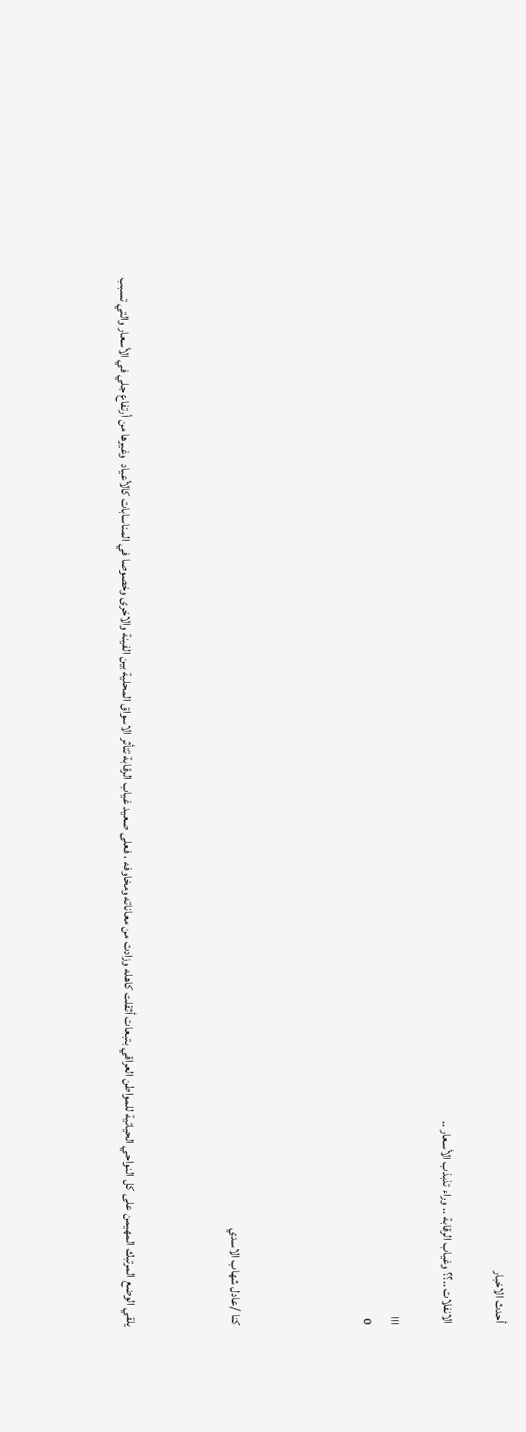أحدث الاخبار

الانفلات ..؟؟ وغياب الرقابة .. وراء تذبذب الأسعار ..

ااا
0




كنا /عادل شهاب الاسدي



يلقي الوضع المرتبك المهيمن على كل النواحي الحياتية للمواطن العراقي بتبعات أثقلت كاهله وزادت من معاناته ومخاوفه ، فعلى صعيد غياب الرقابة تتأثر الاسواق المحلية بين الفينة والاخرى وخصوصا في المناسابات كالأعياد  وغيرها من أرتفاع جلي في الأسعار والتي تسبب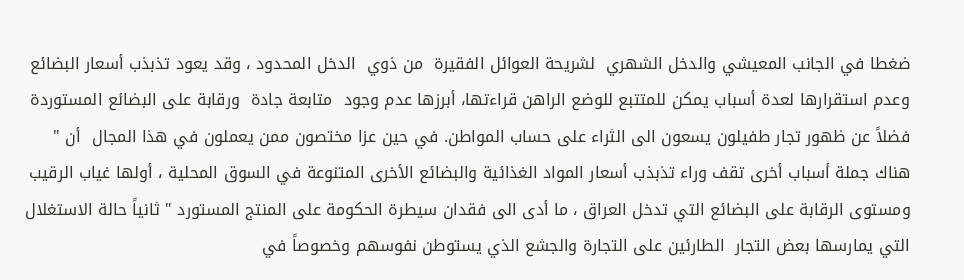ضغطا في الجانب المعيشي والدخل الشهري  لشريحة العوائل الفقيرة  من ذوي  الدخل المحدود ، وقد يعود تذبذب أسعار البضائع وعدم استقرارها لعدة أسباب يمكن للمتتبع للوضع الراهن قراءتها، أبرزها عدم وجود  متابعة جادة  ورقابة على البضائع المستوردة فضلاً عن ظهور تجار طفيلون يسعون الى الثراء على حساب المواطن. في حين عزا مختصون ممن يعملون في هذا المجال  أن " هناك جملة أسباب أخرى تقف وراء تذبذب أسعار المواد الغذائية والبضائع الأخرى المتنوعة في السوق المحلية ، أولها غياب الرقيب ومستوى الرقابة على البضائع التي تدخل العراق ، ما أدى الى فقدان سيطرة الحكومة على المنتج المستورد " ثانياً حالة الاستغلال التي يمارسها بعض التجار  الطارئين على التجارة والجشع الذي يستوطن نفوسهم وخصوصاً في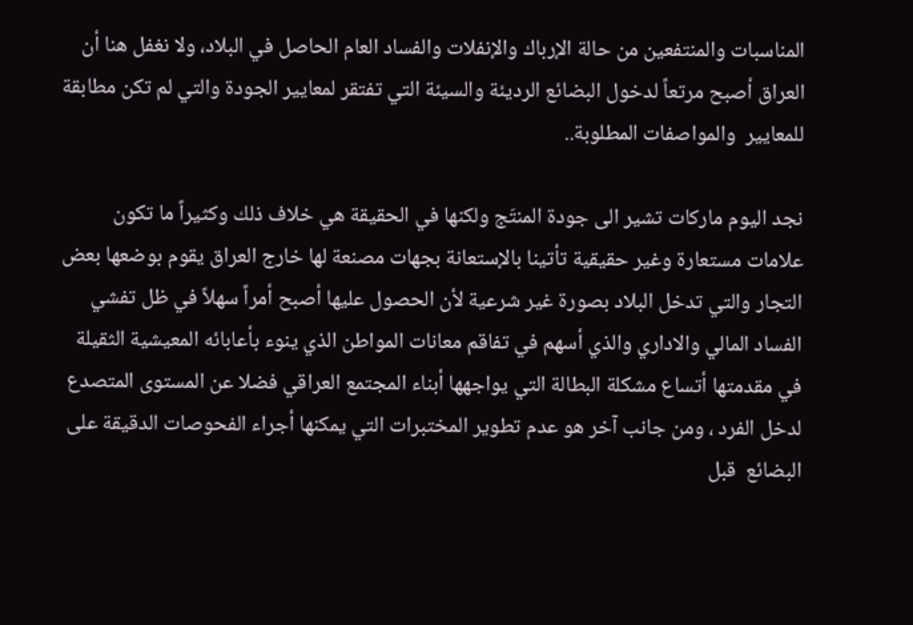المناسبات والمنتفعين من حالة الإرباك والإنفلات والفساد العام الحاصل في البلاد، ولا نغفل هنا أن العراق أصبح مرتعاً لدخول البضائع الرديئة والسيئة التي تفتقر لمعايير الجودة والتي لم تكن مطابقة  للمعايير  والمواصفات المطلوبة..

نجد اليوم ماركات تشير الى جودة المنتَج ولكنها في الحقيقة هي خلاف ذلك وكثيراً ما تكون علامات مستعارة وغير حقيقية تأتينا بالإستعانة بجهات مصنعة لها خارج العراق يقوم بوضعها بعض التجار والتي تدخل البلاد بصورة غير شرعية لأن الحصول عليها أصبح أمراً سهلاً في ظل تفشي الفساد المالي والاداري والذي أسهم في تفاقم معانات المواطن الذي ينوء بأعابائه المعيشية الثقيلة في مقدمتها أتساع مشكلة البطالة التي يواجهها أبناء المجتمع العراقي فضلا عن المستوى المتصدع لدخل الفرد ، ومن جانب آخر هو عدم تطوير المختبرات التي يمكنها أجراء الفحوصات الدقيقة على البضائع  قبل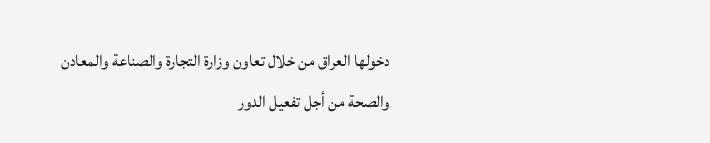دخولها العراق من خلال تعاون وزارة التجارة والصناعة والمعادن والصحة من أجل تفعيل الدور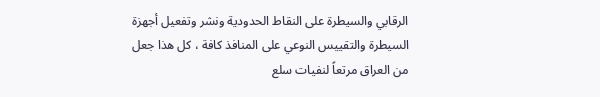الرقابي والسيطرة على النقاط الحدودية ونشر وتفعيل أجهزة السيطرة والتقييس النوعي على المنافذ كافة ، كل هذا جعل من العراق مرتعاً لنفيات سلع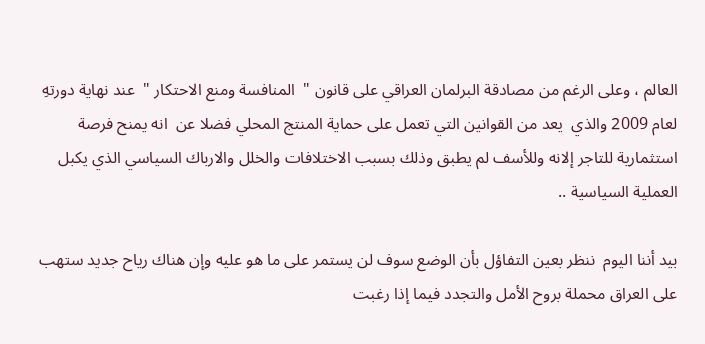العالم ، وعلى الرغم من مصادقة البرلمان العراقي على قانون "  المنافسة ومنع الاحتكار "  عند نهاية دورتهِ لعام 2009 والذي  يعد من القوانين التي تعمل على حماية المنتج المحلي فضلا عن  انه يمنح فرصة استثمارية للتاجر إلانه وللأسف لم يطبق وذلك بسبب الاختلافات والخلل والارباك السياسي الذي يكبل العملية السياسية ..

بيد أننا اليوم  ننظر بعين التفاؤل بأن الوضع سوف لن يستمر على ما هو عليه وإن هناك رياح جديد ستهب على العراق محملة بروح الأمل والتجدد فيما إذا رغبت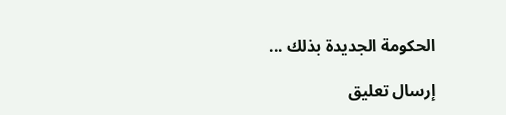الحكومة الجديدة بذلك ...

إرسال تعليق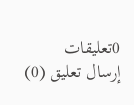0تعليقات
إرسال تعليق (0)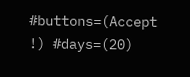#buttons=(Accept !) #days=(20)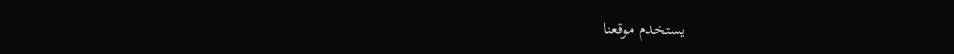يستخدم موقعنا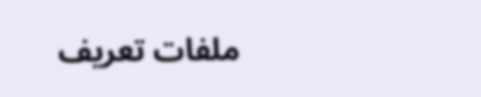ملفات تعريف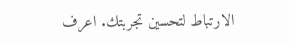الارتباط لتحسين تجربتك. اعرف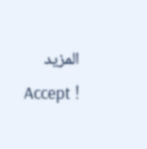المزيد
Accept !